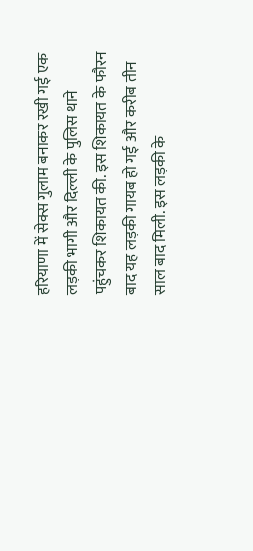हरियाणा में सेक्स गुलाम बनाकर रखी गई एक लड़की भागी और दिल्ली के पुलिस थाने पहुंचकर शिकायत की. इस शिकायत के फौरन बाद यह लड़की गायब हो गई और करीब तीन साल बाद मिली. इस लड़की के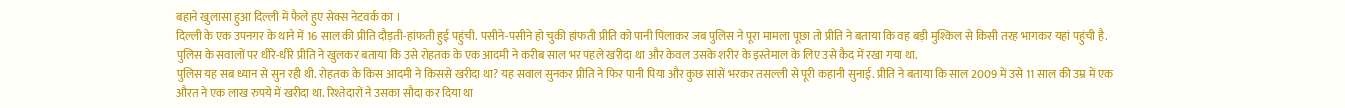बहाने खुलासा हुआ दिल्ली में फैले हुए सेक्स नेटवर्क का ।
दिल्ली के एक उपनगर के थाने में 16 साल की प्रीति दौड़ती-हांफती हुई पहुंची. पसीने-पसीने हो चुकी हांफती प्रीति को पानी पिलाकर जब पुलिस ने पूरा मामला पूछा तो प्रीति ने बताया कि वह बड़ी मुश्किल से किसी तरह भागकर यहां पहुंची है. पुलिस के सवालों पर धीरे-धीरे प्रीति ने खुलकर बताया कि उसे रोहतक के एक आदमी ने करीब साल भर पहले खरीदा था और केवल उसके शरीर के इस्तेमाल के लिए उसे कैद में रखा गया था.
पुलिस यह सब ध्यान से सुन रही थी. रोहतक के किस आदमी ने किससे खरीदा था? यह सवाल सुनकर प्रीति ने फिर पानी पिया और कुछ सांसें भरकर तसल्ली से पूरी कहानी सुनाई. प्रीति ने बताया कि साल 2009 में उसे 11 साल की उम्र में एक औरत ने एक लाख रुपये में खरीदा था. रिश्तेदारों ने उसका सौदा कर दिया था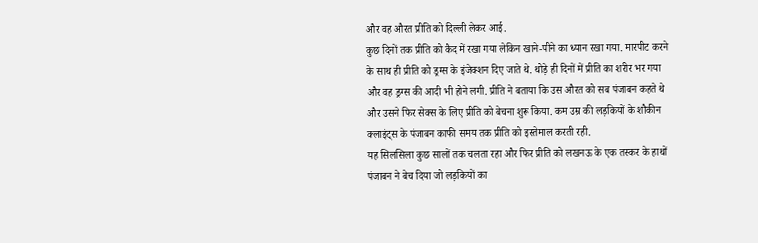और वह औरत प्रीति को दिल्ली लेकर आई.
कुछ दिनों तक प्रीति को कैद में रखा गया लेकिन खाने-पीने का ध्यान रखा गया. मारपीट करने के साथ ही प्रीति को ड्रग्स के इंजेक्शन दिए जाते थे. थोड़े ही दिनों में प्रीति का शरीर भर गया और वह ड्रग्स की आदी भी होने लगी. प्रीति ने बताया कि उस औरत को सब पंजाबन कहते थे और उसने फिर सेक्स के लिए प्रीति को बेचना शुरू किया. कम उम्र की लड़कियों के शौकीन क्लाइंट्स के पंजाबन काफी समय तक प्रीति को इस्तेमाल करती रही.
यह सिलसिला कुछ सालों तक चलता रहा और फिर प्रीति को लखनऊ के एक तस्कर के हाथों पंजाबन ने बेच दिया जो लड़कियों का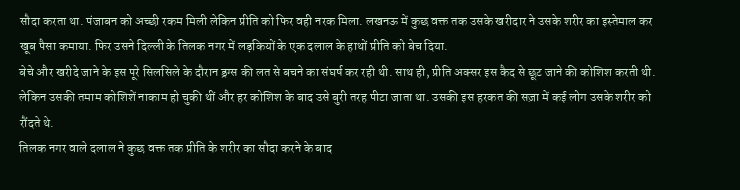सौदा करता था. पंजाबन को अच्छी रकम मिली लेकिन प्रीति को फिर वही नरक मिला. लखनऊ में कुछ वक्त तक उसके खरीदार ने उसके शरीर का इस्तेमाल कर खूब पैसा कमाया. फिर उसने दिल्ली के तिलक नगर में लड़कियों के एक दलाल के हाथों प्रीति को बेच दिया.
बेचे और खरीदे जाने के इस पूरे सिलसिले के दौरान ड्रग्स की लत से बचने का संघर्ष कर रही थी. साथ ही, प्रीति अक्सर इस कैद से छूट जाने की कोशिश करती थी. लेकिन उसकी तमाम कोशिशें नाकाम हो चुकी थीं और हर कोशिश के बाद उसे बुरी तरह पीटा जाता था. उसकी इस हरकत की सज़ा में कई लोग उसके शरीर को रौंदते थे.
तिलक नगर वाले दलाल ने कुछ वक्त तक प्रीति के शरीर का सौदा करने के बाद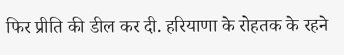फिर प्रीति की डील कर दी. हरियाणा के रोहतक के रहने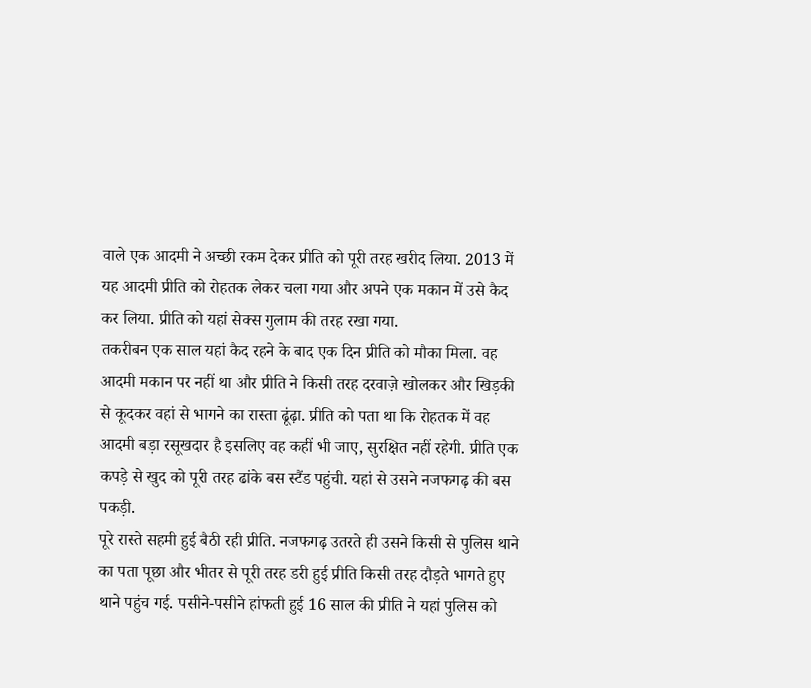वाले एक आदमी ने अच्छी रकम देकर प्रीति को पूरी तरह खरीद लिया. 2013 में यह आदमी प्रीति को रोहतक लेकर चला गया और अपने एक मकान में उसे कैद कर लिया. प्रीति को यहां सेक्स गुलाम की तरह रखा गया.
तकरीबन एक साल यहां कैद रहने के बाद एक दिन प्रीति को मौका मिला. वह आदमी मकान पर नहीं था और प्रीति ने किसी तरह दरवाज़े खोलकर और खिड़की से कूदकर वहां से भागने का रास्ता ढूंढ़ा. प्रीति को पता था कि रोहतक में वह आदमी बड़ा रसूखदार है इसलिए वह कहीं भी जाए, सुरक्षित नहीं रहेगी. प्रीति एक कपड़े से खुद को पूरी तरह ढांके बस स्टैंड पहुंची. यहां से उसने नजफगढ़ की बस पकड़ी.
पूरे रास्ते सहमी हुई बैठी रही प्रीति. नजफगढ़ उतरते ही उसने किसी से पुलिस थाने का पता पूछा और भीतर से पूरी तरह डरी हुई प्रीति किसी तरह दौड़ते भागते हुए थाने पहुंच गई. पसीने-पसीने हांफती हुई 16 साल की प्रीति ने यहां पुलिस को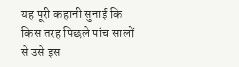यह पूरी कहानी सुनाई कि किस तरह पिछले पांच सालों से उसे इस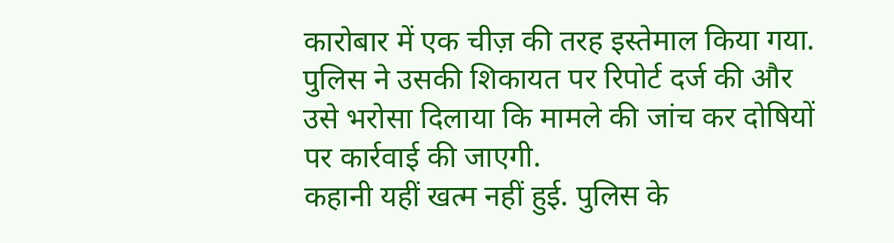कारोबार में एक चीज़ की तरह इस्तेमाल किया गया. पुलिस ने उसकी शिकायत पर रिपोर्ट दर्ज की और उसे भरोसा दिलाया कि मामले की जांच कर दोषियों पर कार्रवाई की जाएगी.
कहानी यहीं खत्म नहीं हुई. पुलिस के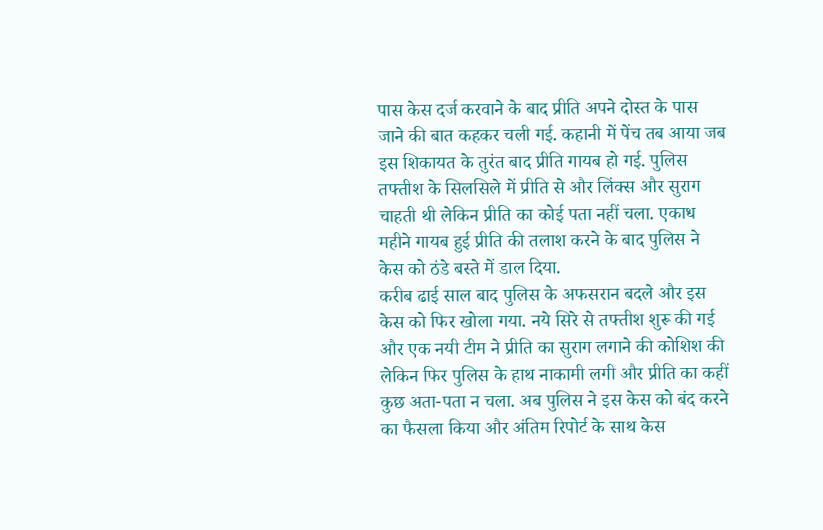पास केस दर्ज करवाने के बाद प्रीति अपने दोस्त के पास जाने की बात कहकर चली गई. कहानी में पेंच तब आया जब इस शिकायत के तुरंत बाद प्रीति गायब हो गई. पुलिस तफ्तीश के सिलसिले में प्रीति से और लिंक्स और सुराग चाहती थी लेकिन प्रीति का कोई पता नहीं चला. एकाध महीने गायब हुई प्रीति की तलाश करने के बाद पुलिस ने केस को ठंडे बस्ते में डाल दिया.
करीब ढाई साल बाद पुलिस के अफसरान बदले और इस केस को फिर खोला गया. नये सिरे से तफ्तीश शुरू की गई और एक नयी टीम ने प्रीति का सुराग लगाने की कोशिश की लेकिन फिर पुलिस के हाथ नाकामी लगी और प्रीति का कहीं कुछ अता-पता न चला. अब पुलिस ने इस केस को बंद करने का फैसला किया और अंतिम रिपोर्ट के साथ केस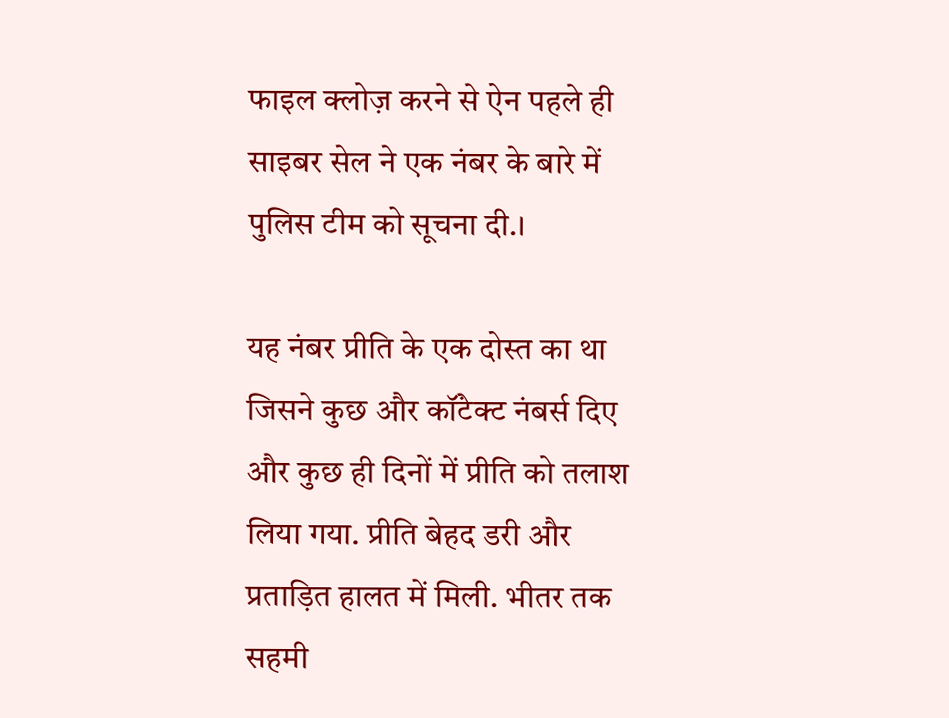फाइल क्लोज़ करने से ऐन पहले ही साइबर सेल ने एक नंबर के बारे में पुलिस टीम को सूचना दी.।

यह नंबर प्रीति के एक दोस्त का था जिसने कुछ और कॉंटेक्ट नंबर्स दिए और कुछ ही दिनों में प्रीति को तलाश लिया गया. प्रीति बेहद डरी और प्रताड़ित हालत में मिली. भीतर तक सहमी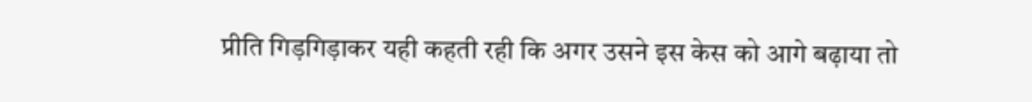प्रीति गिड़गिड़ाकर यही कहती रही कि अगर उसने इस केस को आगे बढ़ाया तो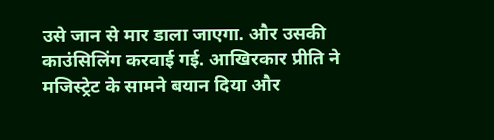उसे जान से मार डाला जाएगा. और उसकी काउंसिलिंग करवाई गई. आखिरकार प्रीति ने मजिस्ट्रेट के सामने बयान दिया और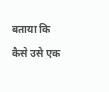बताया कि कैसे उसे एक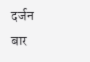दर्जन बार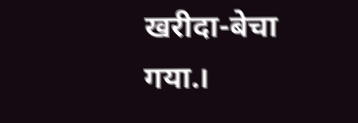खरीदा-बेचा गया.।